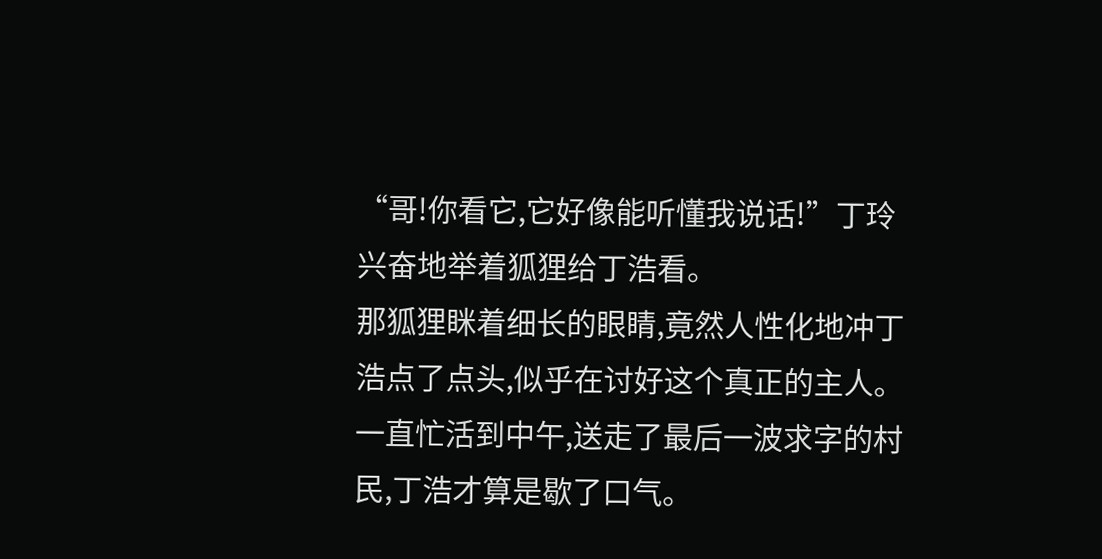“哥!你看它,它好像能听懂我说话!”丁玲兴奋地举着狐狸给丁浩看。
那狐狸眯着细长的眼睛,竟然人性化地冲丁浩点了点头,似乎在讨好这个真正的主人。
一直忙活到中午,送走了最后一波求字的村民,丁浩才算是歇了口气。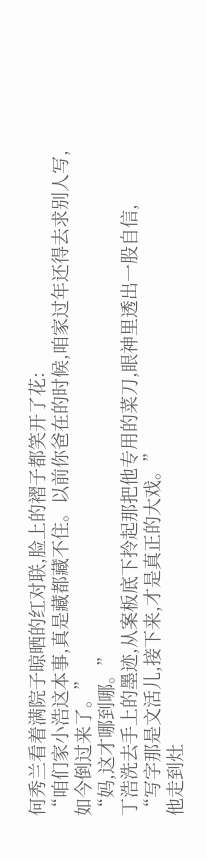何秀兰看着满院子晾晒的红对联,脸上的褶子都笑开了花:
“咱们家小浩这本事,真是藏都藏不住。以前你爸在的时候,咱家过年还得去求别人写,如今倒过来了。”
“妈,这才哪到哪。”
丁浩洗去手上的墨迹,从案板底下拎起那把他专用的菜刀,眼神里透出一股自信,
“写字那是文活儿,接下来,才是真正的大戏。”
他走到灶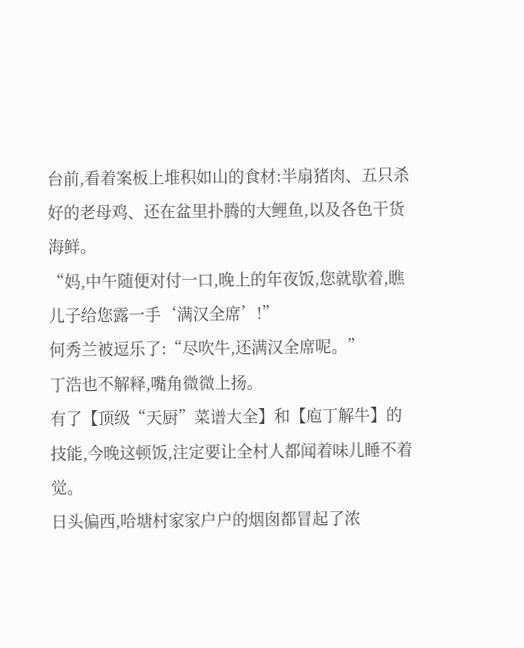台前,看着案板上堆积如山的食材:半扇猪肉、五只杀好的老母鸡、还在盆里扑腾的大鲤鱼,以及各色干货海鲜。
“妈,中午随便对付一口,晚上的年夜饭,您就歇着,瞧儿子给您露一手‘满汉全席’!”
何秀兰被逗乐了:“尽吹牛,还满汉全席呢。”
丁浩也不解释,嘴角微微上扬。
有了【顶级“天厨”菜谱大全】和【庖丁解牛】的技能,今晚这顿饭,注定要让全村人都闻着味儿睡不着觉。
日头偏西,哈塘村家家户户的烟囱都冒起了浓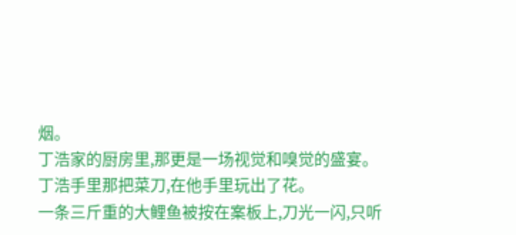烟。
丁浩家的厨房里,那更是一场视觉和嗅觉的盛宴。
丁浩手里那把菜刀,在他手里玩出了花。
一条三斤重的大鲤鱼被按在案板上,刀光一闪,只听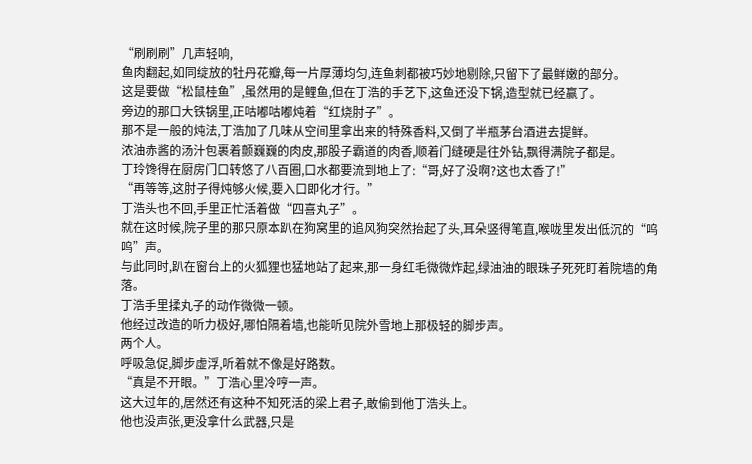“刷刷刷”几声轻响,
鱼肉翻起,如同绽放的牡丹花瓣,每一片厚薄均匀,连鱼刺都被巧妙地剔除,只留下了最鲜嫩的部分。
这是要做“松鼠桂鱼”,虽然用的是鲤鱼,但在丁浩的手艺下,这鱼还没下锅,造型就已经赢了。
旁边的那口大铁锅里,正咕嘟咕嘟炖着“红烧肘子”。
那不是一般的炖法,丁浩加了几味从空间里拿出来的特殊香料,又倒了半瓶茅台酒进去提鲜。
浓油赤酱的汤汁包裹着颤巍巍的肉皮,那股子霸道的肉香,顺着门缝硬是往外钻,飘得满院子都是。
丁玲馋得在厨房门口转悠了八百圈,口水都要流到地上了:“哥,好了没啊?这也太香了!”
“再等等,这肘子得炖够火候,要入口即化才行。”
丁浩头也不回,手里正忙活着做“四喜丸子”。
就在这时候,院子里的那只原本趴在狗窝里的追风狗突然抬起了头,耳朵竖得笔直,喉咙里发出低沉的“呜呜”声。
与此同时,趴在窗台上的火狐狸也猛地站了起来,那一身红毛微微炸起,绿油油的眼珠子死死盯着院墙的角落。
丁浩手里揉丸子的动作微微一顿。
他经过改造的听力极好,哪怕隔着墙,也能听见院外雪地上那极轻的脚步声。
两个人。
呼吸急促,脚步虚浮,听着就不像是好路数。
“真是不开眼。”丁浩心里冷哼一声。
这大过年的,居然还有这种不知死活的梁上君子,敢偷到他丁浩头上。
他也没声张,更没拿什么武器,只是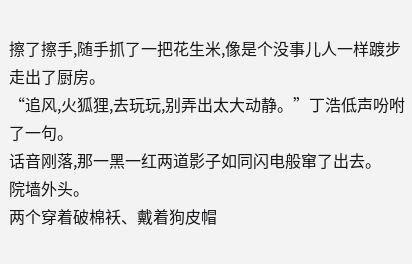擦了擦手,随手抓了一把花生米,像是个没事儿人一样踱步走出了厨房。
“追风,火狐狸,去玩玩,别弄出太大动静。”丁浩低声吩咐了一句。
话音刚落,那一黑一红两道影子如同闪电般窜了出去。
院墙外头。
两个穿着破棉袄、戴着狗皮帽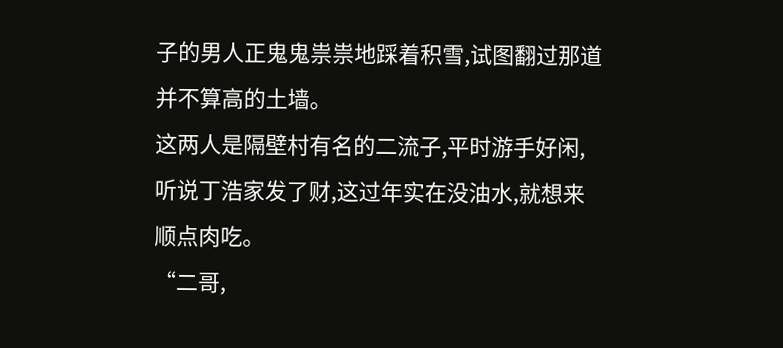子的男人正鬼鬼祟祟地踩着积雪,试图翻过那道并不算高的土墙。
这两人是隔壁村有名的二流子,平时游手好闲,听说丁浩家发了财,这过年实在没油水,就想来顺点肉吃。
“二哥,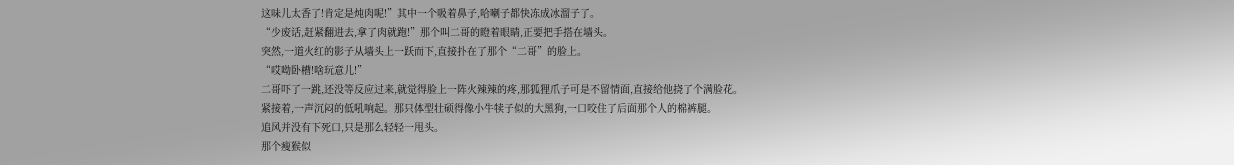这味儿太香了!肯定是炖肉呢!”其中一个吸着鼻子,哈喇子都快冻成冰溜子了。
“少废话,赶紧翻进去,拿了肉就跑!”那个叫二哥的瞪着眼睛,正要把手搭在墙头。
突然,一道火红的影子从墙头上一跃而下,直接扑在了那个“二哥”的脸上。
“哎呦卧槽!啥玩意儿!”
二哥吓了一跳,还没等反应过来,就觉得脸上一阵火辣辣的疼,那狐狸爪子可是不留情面,直接给他挠了个满脸花。
紧接着,一声沉闷的低吼响起。那只体型壮硕得像小牛犊子似的大黑狗,一口咬住了后面那个人的棉裤腿。
追风并没有下死口,只是那么轻轻一甩头。
那个瘦猴似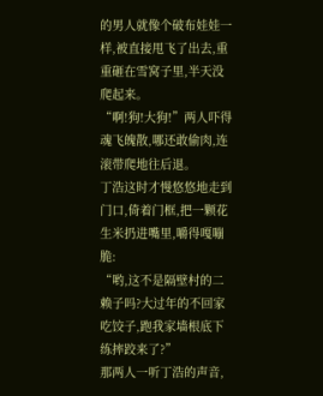的男人就像个破布娃娃一样,被直接甩飞了出去,重重砸在雪窝子里,半天没爬起来。
“啊!狗!大狗!”两人吓得魂飞魄散,哪还敢偷肉,连滚带爬地往后退。
丁浩这时才慢悠悠地走到门口,倚着门框,把一颗花生米扔进嘴里,嚼得嘎嘣脆:
“哟,这不是隔壁村的二赖子吗?大过年的不回家吃饺子,跑我家墙根底下练摔跤来了?”
那两人一听丁浩的声音,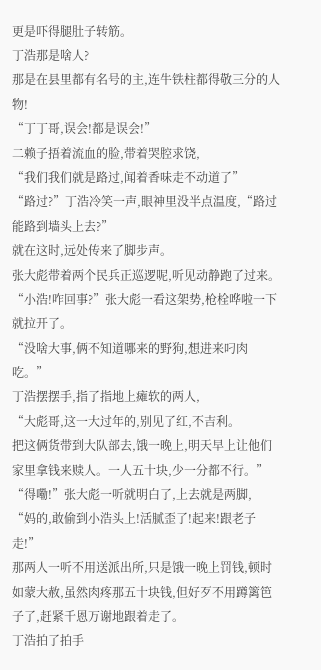更是吓得腿肚子转筋。
丁浩那是啥人?
那是在县里都有名号的主,连牛铁柱都得敬三分的人物!
“丁丁哥,误会!都是误会!”
二赖子捂着流血的脸,带着哭腔求饶,
“我们我们就是路过,闻着香味走不动道了”
“路过?”丁浩冷笑一声,眼神里没半点温度,“路过能路到墙头上去?”
就在这时,远处传来了脚步声。
张大彪带着两个民兵正巡逻呢,听见动静跑了过来。
“小浩!咋回事?”张大彪一看这架势,枪栓哗啦一下就拉开了。
“没啥大事,俩不知道哪来的野狗,想进来叼肉吃。”
丁浩摆摆手,指了指地上瘫软的两人,
“大彪哥,这一大过年的,别见了红,不吉利。
把这俩货带到大队部去,饿一晚上,明天早上让他们家里拿钱来赎人。一人五十块,少一分都不行。”
“得嘞!”张大彪一听就明白了,上去就是两脚,
“妈的,敢偷到小浩头上!活腻歪了!起来!跟老子走!”
那两人一听不用送派出所,只是饿一晚上罚钱,顿时如蒙大赦,虽然肉疼那五十块钱,但好歹不用蹲篱笆子了,赶紧千恩万谢地跟着走了。
丁浩拍了拍手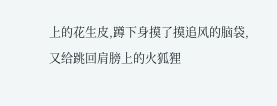上的花生皮,蹲下身摸了摸追风的脑袋,
又给跳回肩膀上的火狐狸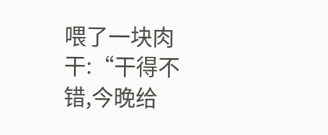喂了一块肉干:“干得不错,今晚给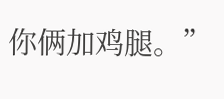你俩加鸡腿。”